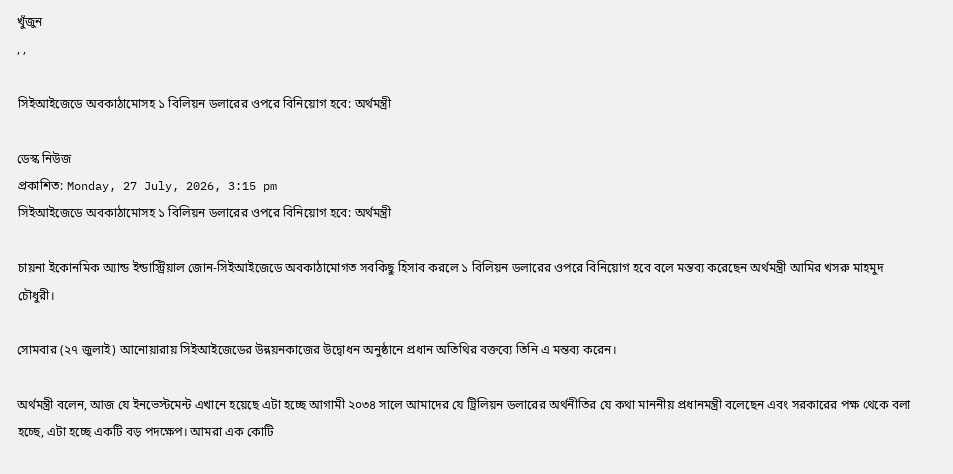খুঁজুন
, ,

সিইআইজেডে অবকাঠামোসহ ১ বিলিয়ন ডলারের ওপরে বিনিয়োগ হবে: অর্থমন্ত্রী

ডেস্ক নিউজ
প্রকাশিত: Monday, 27 July, 2026, 3:15 pm
সিইআইজেডে অবকাঠামোসহ ১ বিলিয়ন ডলারের ওপরে বিনিয়োগ হবে: অর্থমন্ত্রী

চায়না ইকোনমিক অ্যান্ড ইন্ডাস্ট্রিয়াল জোন-সিইআইজেডে অবকাঠামোগত সবকিছু হিসাব করলে ১ বিলিয়ন ডলারের ওপরে বিনিয়োগ হবে বলে মন্তব্য করেছেন অর্থমন্ত্রী আমির খসরু মাহমুদ চৌধুরী।

সোমবার (২৭ জুলাই) আনোয়ারায় সিইআইজেডের উন্নয়নকাজের উদ্বোধন অনুষ্ঠানে প্রধান অতিথির বক্তব্যে তিনি এ মন্তব্য করেন।

অর্থমন্ত্রী বলেন, আজ যে ইনভেস্টমেন্ট এখানে হয়েছে এটা হচ্ছে আগামী ২০৩৪ সালে আমাদের যে ট্রিলিয়ন ডলারের অর্থনীতির যে কথা মাননীয় প্রধানমন্ত্রী বলেছেন এবং সরকারের পক্ষ থেকে বলা হচ্ছে, এটা হচ্ছে একটি বড় পদক্ষেপ। আমরা এক কোটি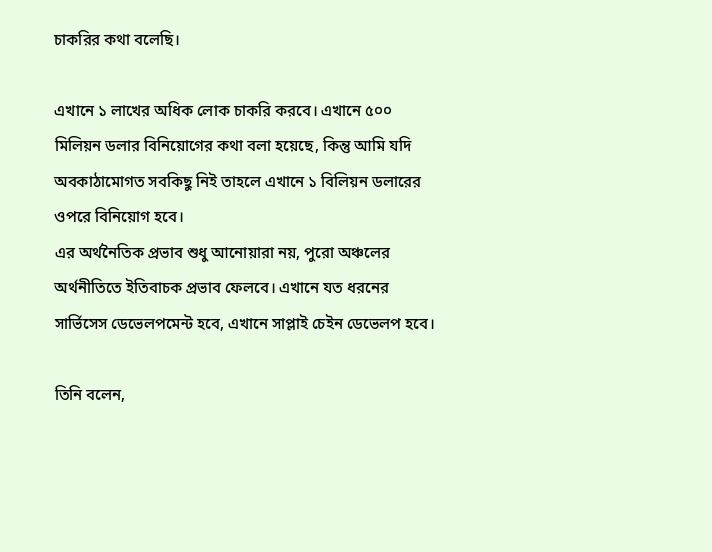চাকরির কথা বলেছি।

এখানে ১ লাখের অধিক লোক চাকরি করবে। এখানে ৫০০ মিলিয়ন ডলার বিনিয়োগের কথা বলা হয়েছে, কিন্তু আমি যদি অবকাঠামোগত সবকিছু নিই তাহলে এখানে ১ বিলিয়ন ডলারের ওপরে বিনিয়োগ হবে।
এর অর্থনৈতিক প্রভাব শুধু আনোয়ারা নয়, পুরো অঞ্চলের অর্থনীতিতে ইতিবাচক প্রভাব ফেলবে। এখানে যত ধরনের সার্ভিসেস ডেভেলপমেন্ট হবে, এখানে সাপ্লাই চেইন ডেভেলপ হবে।

তিনি বলেন,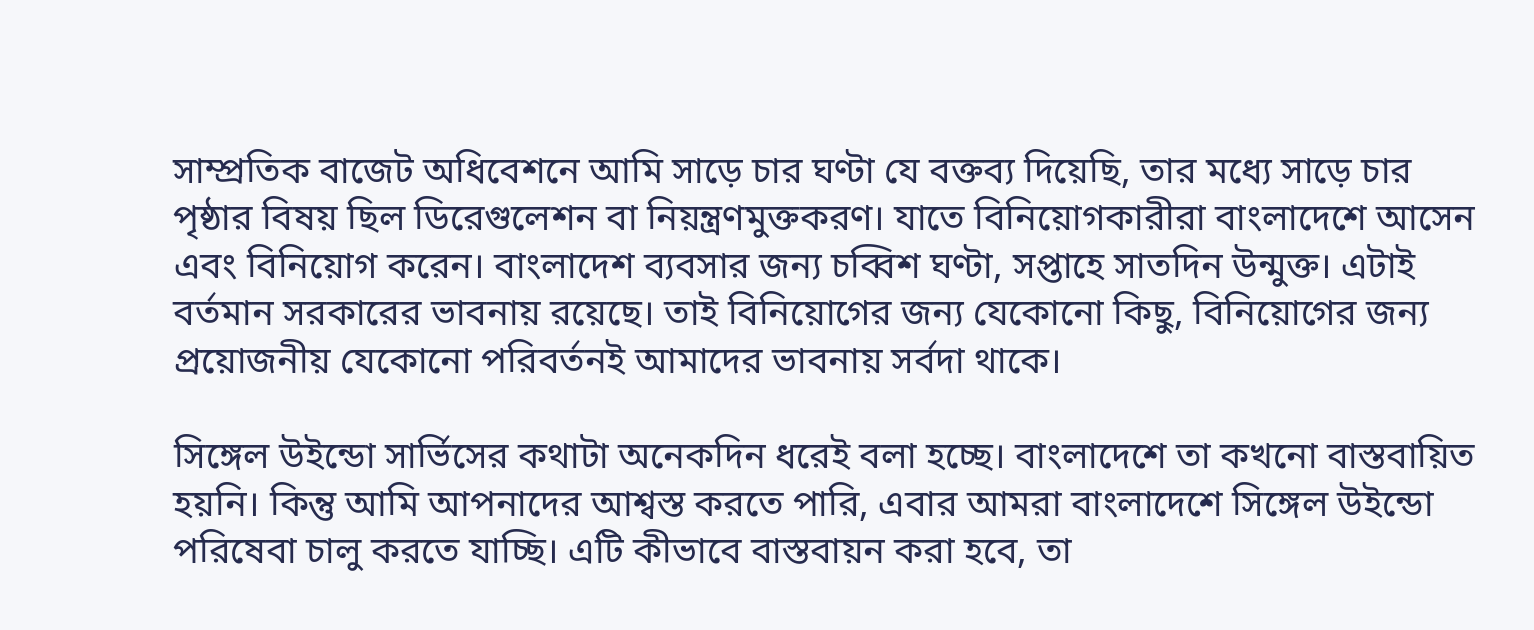সাম্প্রতিক বাজেট অধিবেশনে আমি সাড়ে চার ঘণ্টা যে বক্তব্য দিয়েছি, তার মধ্যে সাড়ে চার পৃষ্ঠার বিষয় ছিল ডিরেগুলেশন বা নিয়ন্ত্রণমুক্তকরণ। যাতে বিনিয়োগকারীরা বাংলাদেশে আসেন এবং বিনিয়োগ করেন। বাংলাদেশ ব্যবসার জন্য চব্বিশ ঘণ্টা, সপ্তাহে সাতদিন উন্মুক্ত। এটাই বর্তমান সরকারের ভাবনায় রয়েছে। তাই বিনিয়োগের জন্য যেকোনো কিছু, বিনিয়োগের জন্য প্রয়োজনীয় যেকোনো পরিবর্তনই আমাদের ভাবনায় সর্বদা থাকে।

সিঙ্গেল উইন্ডো সার্ভিসের কথাটা অনেকদিন ধরেই বলা হচ্ছে। বাংলাদেশে তা কখনো বাস্তবায়িত হয়নি। কিন্তু আমি আপনাদের আশ্বস্ত করতে পারি, এবার আমরা বাংলাদেশে সিঙ্গেল উইন্ডো পরিষেবা চালু করতে যাচ্ছি। এটি কীভাবে বাস্তবায়ন করা হবে, তা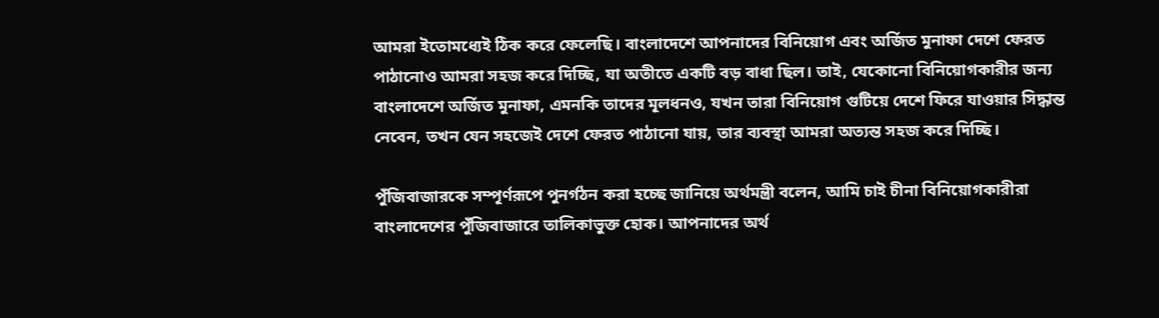আমরা ইতোমধ্যেই ঠিক করে ফেলেছি। বাংলাদেশে আপনাদের বিনিয়োগ এবং অর্জিত মুনাফা দেশে ফেরত পাঠানোও আমরা সহজ করে দিচ্ছি, যা অতীতে একটি বড় বাধা ছিল। তাই, যেকোনো বিনিয়োগকারীর জন্য বাংলাদেশে অর্জিত মুনাফা, এমনকি তাদের মূলধনও, যখন তারা বিনিয়োগ গুটিয়ে দেশে ফিরে যাওয়ার সিদ্ধান্ত নেবেন, তখন যেন সহজেই দেশে ফেরত পাঠানো যায়, তার ব্যবস্থা আমরা অত্যন্ত সহজ করে দিচ্ছি।

পুঁজিবাজারকে সম্পূর্ণরূপে পুনর্গঠন করা হচ্ছে জানিয়ে অর্থমন্ত্রী বলেন, আমি চাই চীনা বিনিয়োগকারীরা বাংলাদেশের পুঁজিবাজারে তালিকাভুক্ত হোক। আপনাদের অর্থ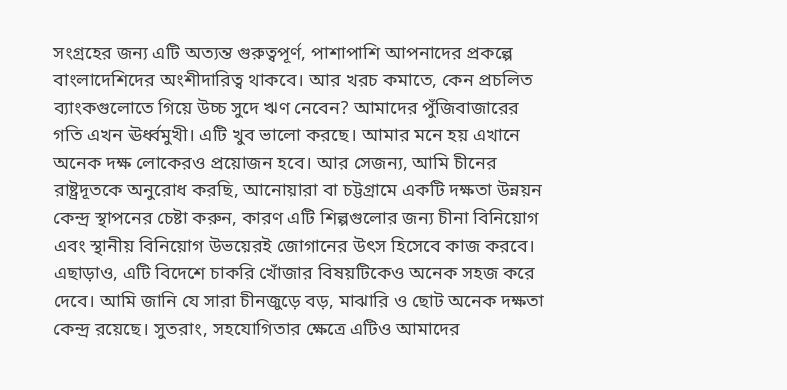সংগ্রহের জন্য এটি অত্যন্ত গুরুত্বপূর্ণ, পাশাপাশি আপনাদের প্রকল্পে বাংলাদেশিদের অংশীদারিত্ব থাকবে। আর খরচ কমাতে, কেন প্রচলিত ব্যাংকগুলোতে গিয়ে উচ্চ সুদে ঋণ নেবেন? আমাদের পুঁজিবাজারের গতি এখন ঊর্ধ্বমুখী। এটি খুব ভালো করছে। আমার মনে হয় এখানে অনেক দক্ষ লোকেরও প্রয়োজন হবে। আর সেজন্য, আমি চীনের রাষ্ট্রদূতকে অনুরোধ করছি, আনোয়ারা বা চট্টগ্রামে একটি দক্ষতা উন্নয়ন কেন্দ্র স্থাপনের চেষ্টা করুন, কারণ এটি শিল্পগুলোর জন্য চীনা বিনিয়োগ এবং স্থানীয় বিনিয়োগ উভয়েরই জোগানের উৎস হিসেবে কাজ করবে। এছাড়াও, এটি বিদেশে চাকরি খোঁজার বিষয়টিকেও অনেক সহজ করে দেবে। আমি জানি যে সারা চীনজুড়ে বড়, মাঝারি ও ছোট অনেক দক্ষতা কেন্দ্র রয়েছে। সুতরাং, সহযোগিতার ক্ষেত্রে এটিও আমাদের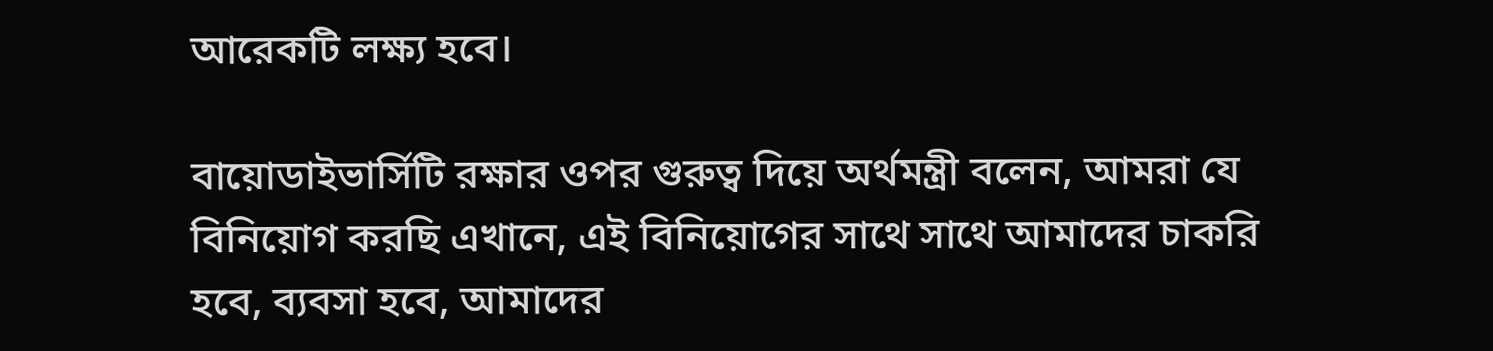আরেকটি লক্ষ্য হবে।

বায়োডাইভার্সিটি রক্ষার ওপর গুরুত্ব দিয়ে অর্থমন্ত্রী বলেন, আমরা যে বিনিয়োগ করছি এখানে, এই বিনিয়োগের সাথে সাথে আমাদের চাকরি হবে, ব্যবসা হবে, আমাদের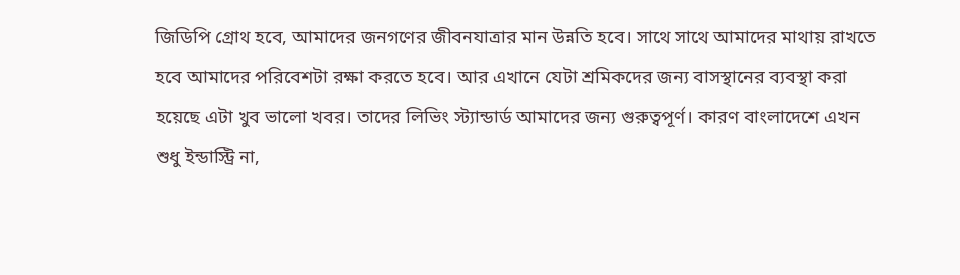জিডিপি গ্রোথ হবে, আমাদের জনগণের জীবনযাত্রার মান উন্নতি হবে। সাথে সাথে আমাদের মাথায় রাখতে হবে আমাদের পরিবেশটা রক্ষা করতে হবে। আর এখানে যেটা শ্রমিকদের জন্য বাসস্থানের ব্যবস্থা করা হয়েছে এটা খুব ভালো খবর। তাদের লিভিং স্ট্যান্ডার্ড আমাদের জন্য গুরুত্বপূর্ণ। কারণ বাংলাদেশে এখন শুধু ইন্ডাস্ট্রি না,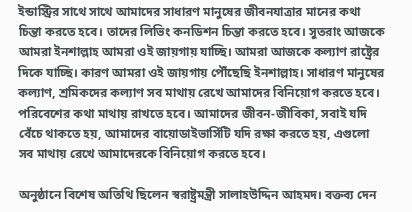ইন্ডাস্ট্রির সাথে সাথে আমাদের সাধারণ মানুষের জীবনযাত্রার মানের কথা চিন্তা করতে হবে। তাদের লিভিং কনডিশন চিন্তা করতে হবে। সুতরাং আজকে আমরা ইনশাল্লাহ আমরা ওই জায়গায় যাচ্ছি। আমরা আজকে কল্যাণ রাষ্ট্রের দিকে যাচ্ছি। কারণ আমরা ওই জায়গায় পৌঁছেছি ইনশাল্লাহ। সাধারণ মানুষের কল্যাণ, শ্রমিকদের কল্যাণ সব মাথায় রেখে আমাদের বিনিয়োগ করতে হবে। পরিবেশের কথা মাথায় রাখতে হবে। আমাদের জীবন-জীবিকা, সবাই যদি বেঁচে থাকতে হয়, আমাদের বায়োডাইভার্সিটি যদি রক্ষা করতে হয়, এগুলো সব মাথায় রেখে আমাদেরকে বিনিয়োগ করতে হবে।

অনুষ্ঠানে বিশেষ অতিথি ছিলেন স্বরাষ্ট্রমন্ত্রী সালাহউদ্দিন আহমদ। বক্তব্য দেন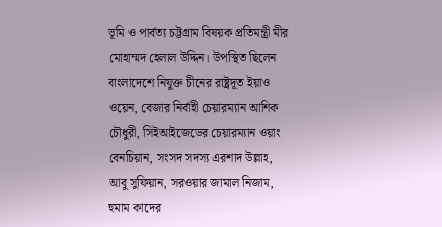ভূমি ও পার্বত্য চট্টগ্রাম বিষয়ক প্রতিমন্ত্রী মীর মোহাম্মদ হেলাল উদ্দিন। উপস্থিত ছিলেন বাংলাদেশে নিযুক্ত চীনের রাষ্ট্রদূত ইয়াও ওয়েন, বেজার নির্বাহী চেয়ারম্যান আশিক চৌধুরী, সিইআইজেডের চেয়ারম্যান ওয়াং বেনচিয়ান, সংসদ সদস্য এরশাদ উল্লাহ, আবু সুফিয়ান, সরওয়ার জামাল নিজাম, হুমাম কাদের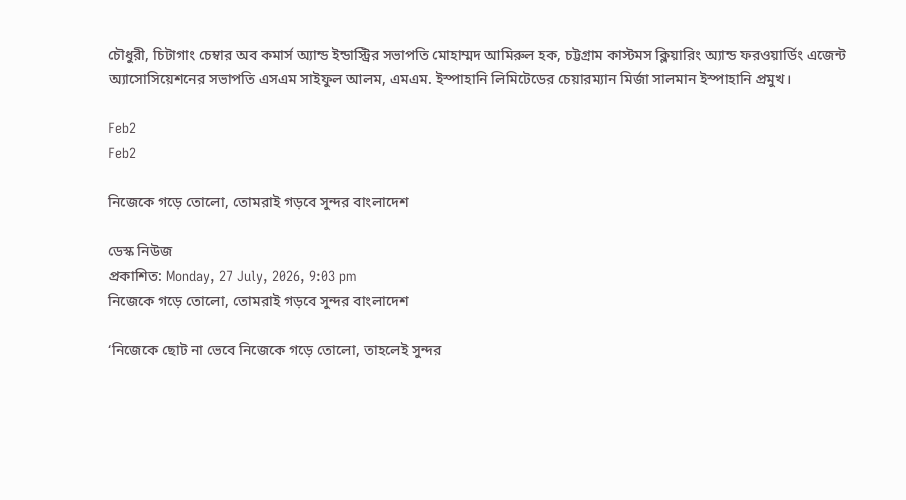চৌধুরী, চিটাগাং চেম্বার অব কমার্স অ্যান্ড ইন্ডাস্ট্রির সভাপতি মোহাম্মদ আমিরুল হক, চট্টগ্রাম কাস্টমস ক্লিয়ারিং অ্যান্ড ফরওয়ার্ডিং এজেন্ট অ্যাসোসিয়েশনের সভাপতি এসএম সাইফুল আলম, এমএম. ইস্পাহানি লিমিটেডের চেয়ারম্যান মির্জা সালমান ইস্পাহানি প্রমুখ।

Feb2
Feb2

নিজেকে গড়ে তোলো, তোমরাই গড়বে সুন্দর বাংলাদেশ

ডেস্ক নিউজ
প্রকাশিত: Monday, 27 July, 2026, 9:03 pm
নিজেকে গড়ে তোলো, তোমরাই গড়বে সুন্দর বাংলাদেশ

‘নিজেকে ছোট না ভেবে নিজেকে গড়ে তোলো, তাহলেই সুন্দর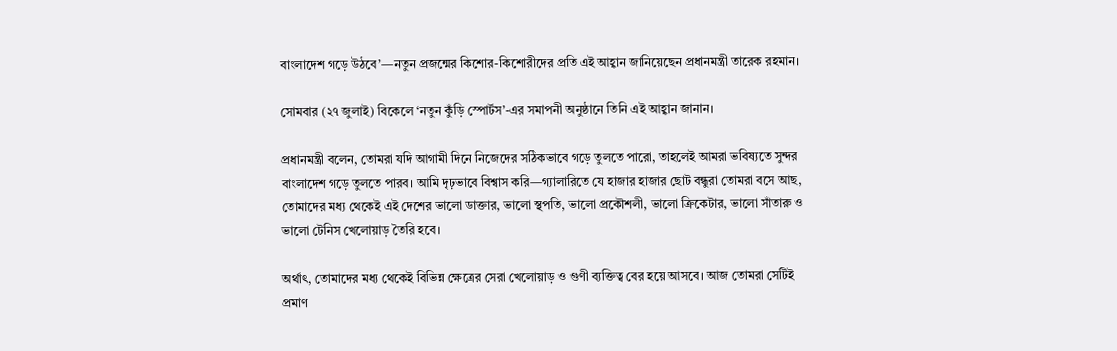বাংলাদেশ গড়ে উঠবে’—নতুন প্রজন্মের কিশোর-কিশোরীদের প্রতি এই আহ্বান জানিয়েছেন প্রধানমন্ত্রী তারেক রহমান।

সোমবার (২৭ জুলাই) বিকেলে ‘নতুন কুঁড়ি স্পোর্টস’-এর সমাপনী অনুষ্ঠানে তিনি এই আহ্বান জানান।

প্রধানমন্ত্রী বলেন, তোমরা যদি আগামী দিনে নিজেদের সঠিকভাবে গড়ে তুলতে পারো, তাহলেই আমরা ভবিষ্যতে সুন্দর বাংলাদেশ গড়ে তুলতে পারব। আমি দৃঢ়ভাবে বিশ্বাস করি—গ্যালারিতে যে হাজার হাজার ছোট বন্ধুরা তোমরা বসে আছ, তোমাদের মধ্য থেকেই এই দেশের ভালো ডাক্তার, ভালো স্থপতি, ভালো প্রকৌশলী, ভালো ক্রিকেটার, ভালো সাঁতারু ও ভালো টেনিস খেলোয়াড় তৈরি হবে।

অর্থাৎ, তোমাদের মধ্য থেকেই বিভিন্ন ক্ষেত্রের সেরা খেলোয়াড় ও গুণী ব্যক্তিত্ব বের হয়ে আসবে। আজ তোমরা সেটিই প্রমাণ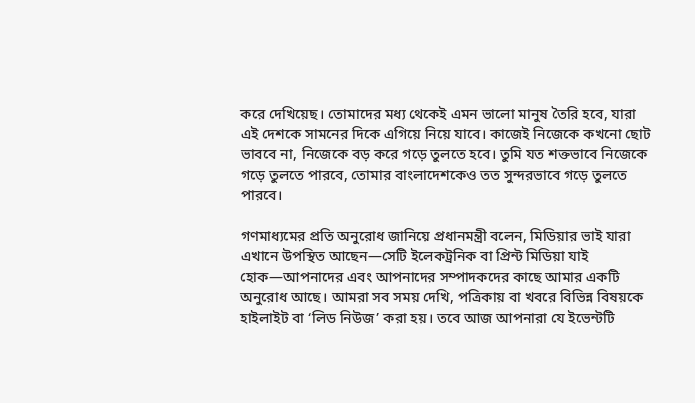করে দেখিয়েছ। তোমাদের মধ্য থেকেই এমন ভালো মানুষ তৈরি হবে, যারা এই দেশকে সামনের দিকে এগিয়ে নিয়ে যাবে। কাজেই নিজেকে কখনো ছোট ভাববে না, নিজেকে বড় করে গড়ে তুলতে হবে। তুমি যত শক্তভাবে নিজেকে গড়ে তুলতে পারবে, তোমার বাংলাদেশকেও তত সুন্দরভাবে গড়ে তুলতে পারবে।

গণমাধ্যমের প্রতি অনুরোধ জানিয়ে প্রধানমন্ত্রী বলেন, মিডিয়ার ভাই যারা এখানে উপস্থিত আছেন—সেটি ইলেকট্রনিক বা প্রিন্ট মিডিয়া যাই হোক—আপনাদের এবং আপনাদের সম্পাদকদের কাছে আমার একটি অনুরোধ আছে। আমরা সব সময় দেখি, পত্রিকায় বা খবরে বিভিন্ন বিষয়কে হাইলাইট বা ‘লিড নিউজ’ করা হয়। তবে আজ আপনারা যে ইভেন্টটি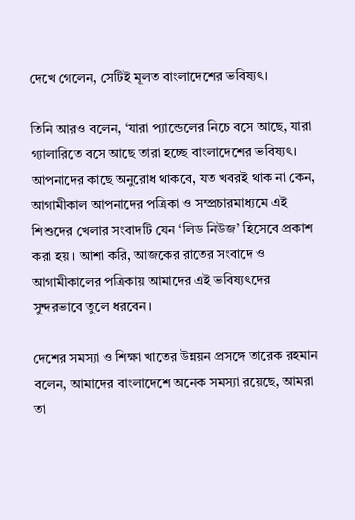দেখে গেলেন, সেটিই মূলত বাংলাদেশের ভবিষ্যৎ।

তিনি আরও বলেন, ‘যারা প্যান্ডেলের নিচে বসে আছে, যারা গ্যালারিতে বসে আছে তারা হচ্ছে বাংলাদেশের ভবিষ্যৎ। আপনাদের কাছে অনুরোধ থাকবে, যত খবরই থাক না কেন, আগামীকাল আপনাদের পত্রিকা ও সম্প্রচারমাধ্যমে এই শিশুদের খেলার সংবাদটি যেন ‘লিড নিউজ’ হিসেবে প্রকাশ করা হয়। আশা করি, আজকের রাতের সংবাদে ও আগামীকালের পত্রিকায় আমাদের এই ভবিষ্যৎদের সুন্দরভাবে তুলে ধরবেন।

দেশের সমস্যা ও শিক্ষা খাতের উন্নয়ন প্রসঙ্গে তারেক রহমান বলেন, আমাদের বাংলাদেশে অনেক সমস্যা রয়েছে, আমরা তা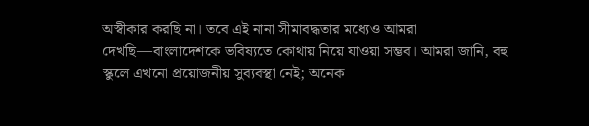অস্বীকার করছি না। তবে এই নানা সীমাবদ্ধতার মধ্যেও আমরা দেখছি—বাংলাদেশকে ভবিষ্যতে কোথায় নিয়ে যাওয়া সম্ভব। আমরা জানি, বহু স্কুলে এখনো প্রয়োজনীয় সুব্যবস্থা নেই; অনেক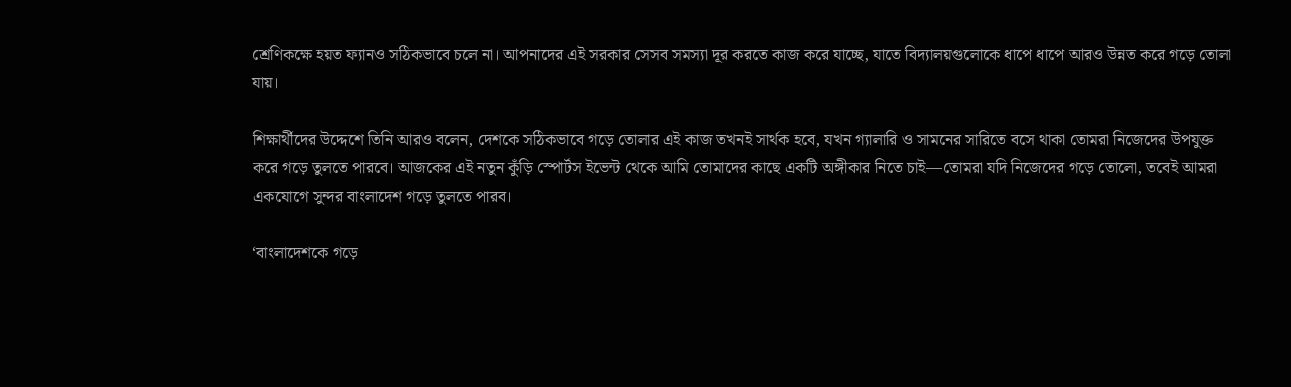শ্রেণিকক্ষে হয়ত ফ্যানও সঠিকভাবে চলে না। আপনাদের এই সরকার সেসব সমস্যা দূর করতে কাজ করে যাচ্ছে, যাতে বিদ্যালয়গুলোকে ধাপে ধাপে আরও উন্নত করে গড়ে তোলা যায়।

শিক্ষার্থীদের উদ্দেশে তিনি আরও বলেন, দেশকে সঠিকভাবে গড়ে তোলার এই কাজ তখনই সার্থক হবে, যখন গ্যালারি ও সামনের সারিতে বসে থাকা তোমরা নিজেদের উপযুক্ত করে গড়ে তুলতে পারবে। আজকের এই নতুন কুঁড়ি স্পোর্টস ইভেন্ট থেকে আমি তোমাদের কাছে একটি অঙ্গীকার নিতে চাই—তোমরা যদি নিজেদের গড়ে তোলো, তবেই আমরা একযোগে সুন্দর বাংলাদেশ গড়ে তুলতে পারব।

‘বাংলাদেশকে গড়ে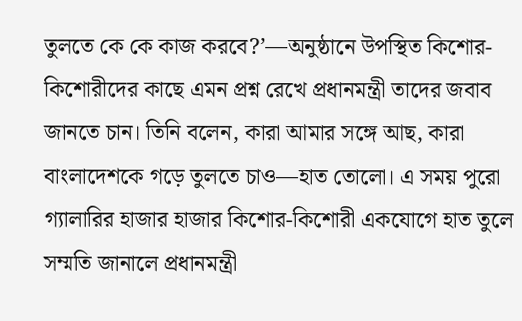তুলতে কে কে কাজ করবে?’—অনুষ্ঠানে উপস্থিত কিশোর-কিশোরীদের কাছে এমন প্রশ্ন রেখে প্রধানমন্ত্রী তাদের জবাব জানতে চান। তিনি বলেন, কারা আমার সঙ্গে আছ, কারা বাংলাদেশকে গড়ে তুলতে চাও—হাত তোলো। এ সময় পুরো গ্যালারির হাজার হাজার কিশোর-কিশোরী একযোগে হাত তুলে সম্মতি জানালে প্রধানমন্ত্রী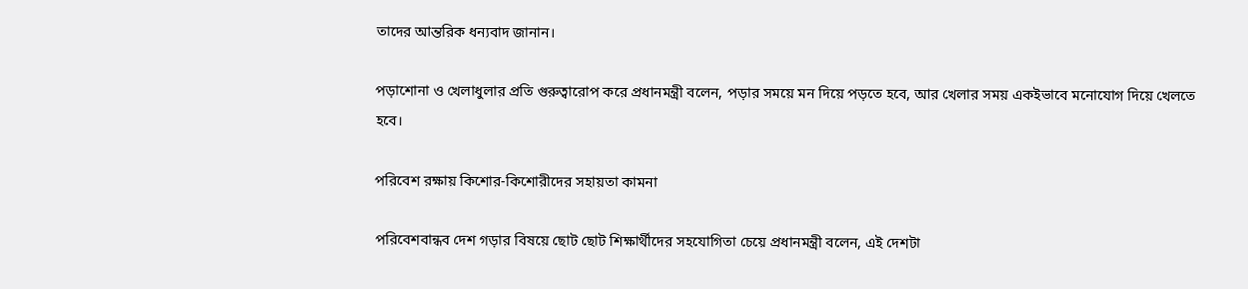তাদের আন্তরিক ধন্যবাদ জানান।

পড়াশোনা ও খেলাধুলার প্রতি গুরুত্বারোপ করে প্রধানমন্ত্রী বলেন, পড়ার সময়ে মন দিয়ে পড়তে হবে, আর খেলার সময় একইভাবে মনোযোগ দিয়ে খেলতে হবে।

পরিবেশ রক্ষায় কিশোর-কিশোরীদের সহায়তা কামনা

পরিবেশবান্ধব দেশ গড়ার বিষয়ে ছোট ছোট শিক্ষার্থীদের সহযোগিতা চেয়ে প্রধানমন্ত্রী বলেন, এই দেশটা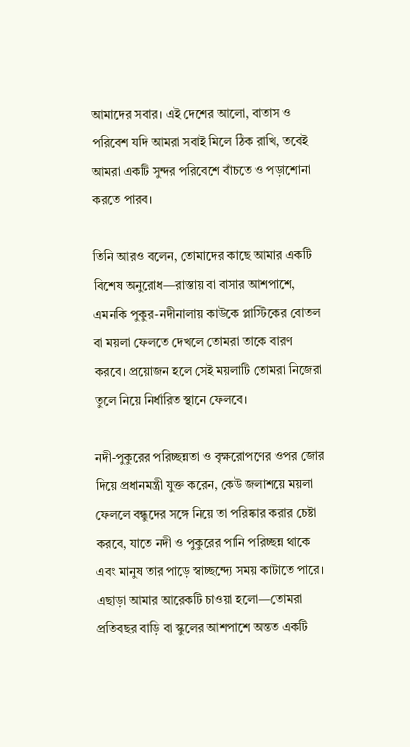আমাদের সবার। এই দেশের আলো, বাতাস ও পরিবেশ যদি আমরা সবাই মিলে ঠিক রাখি, তবেই আমরা একটি সুন্দর পরিবেশে বাঁচতে ও পড়াশোনা করতে পারব।

তিনি আরও বলেন, তোমাদের কাছে আমার একটি বিশেষ অনুরোধ—রাস্তায় বা বাসার আশপাশে, এমনকি পুকুর-নদীনালায় কাউকে প্লাস্টিকের বোতল বা ময়লা ফেলতে দেখলে তোমরা তাকে বারণ করবে। প্রয়োজন হলে সেই ময়লাটি তোমরা নিজেরা তুলে নিয়ে নির্ধারিত স্থানে ফেলবে।

নদী-পুকুরের পরিচ্ছন্নতা ও বৃক্ষরোপণের ওপর জোর দিয়ে প্রধানমন্ত্রী যুক্ত করেন, কেউ জলাশয়ে ময়লা ফেললে বন্ধুদের সঙ্গে নিয়ে তা পরিষ্কার করার চেষ্টা করবে, যাতে নদী ও পুকুরের পানি পরিচ্ছন্ন থাকে এবং মানুষ তার পাড়ে স্বাচ্ছন্দ্যে সময় কাটাতে পারে। এছাড়া আমার আরেকটি চাওয়া হলো—তোমরা প্রতিবছর বাড়ি বা স্কুলের আশপাশে অন্তত একটি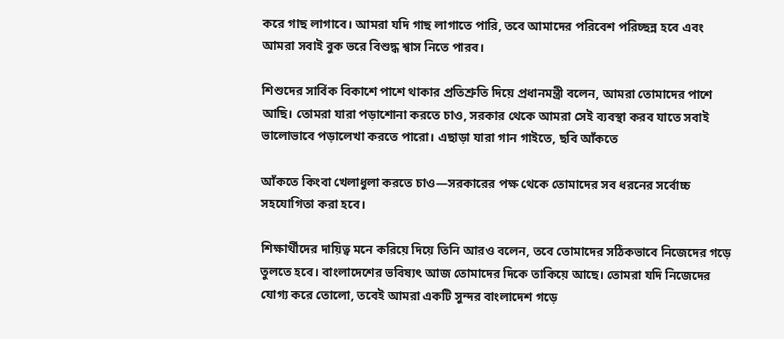করে গাছ লাগাবে। আমরা যদি গাছ লাগাতে পারি, তবে আমাদের পরিবেশ পরিচ্ছন্ন হবে এবং আমরা সবাই বুক ভরে বিশুদ্ধ শ্বাস নিতে পারব।

শিশুদের সার্বিক বিকাশে পাশে থাকার প্রতিশ্রুতি দিয়ে প্রধানমন্ত্রী বলেন, আমরা তোমাদের পাশে আছি। তোমরা যারা পড়াশোনা করতে চাও, সরকার থেকে আমরা সেই ব্যবস্থা করব যাতে সবাই ভালোভাবে পড়ালেখা করতে পারো। এছাড়া যারা গান গাইতে, ছবি আঁকতে

আঁকতে কিংবা খেলাধুলা করতে চাও—সরকারের পক্ষ থেকে তোমাদের সব ধরনের সর্বোচ্চ সহযোগিতা করা হবে।

শিক্ষার্থীদের দায়িত্ব মনে করিয়ে দিয়ে তিনি আরও বলেন, তবে তোমাদের সঠিকভাবে নিজেদের গড়ে তুলতে হবে। বাংলাদেশের ভবিষ্যৎ আজ তোমাদের দিকে তাকিয়ে আছে। তোমরা যদি নিজেদের যোগ্য করে তোলো, তবেই আমরা একটি সুন্দর বাংলাদেশ গড়ে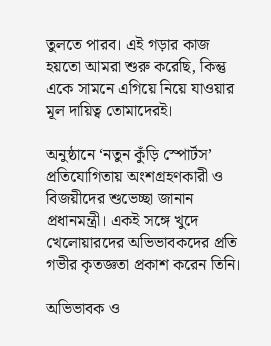তুলতে পারব। এই গড়ার কাজ হয়তো আমরা শুরু করেছি, কিন্তু একে সামনে এগিয়ে নিয়ে যাওয়ার মূল দায়িত্ব তোমাদেরই।

অনুষ্ঠানে ‘নতুন কুঁড়ি স্পোর্টস’ প্রতিযোগিতায় অংশগ্রহণকারী ও বিজয়ীদের শুভেচ্ছা জানান প্রধানমন্ত্রী। একই সঙ্গে খুদে খেলোয়ারদের অভিভাবকদের প্রতি গভীর কৃতজ্ঞতা প্রকাশ করেন তিনি।

অভিভাবক ও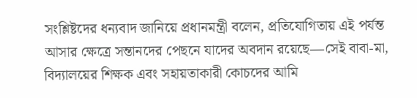সংশ্লিষ্টদের ধন্যবাদ জানিয়ে প্রধানমন্ত্রী বলেন, প্রতিযোগিতায় এই পর্যন্ত আসার ক্ষেত্রে সন্তানদের পেছনে যাদের অবদান রয়েছে—সেই বাবা-মা, বিদ্যালয়ের শিক্ষক এবং সহায়তাকারী কোচদের আমি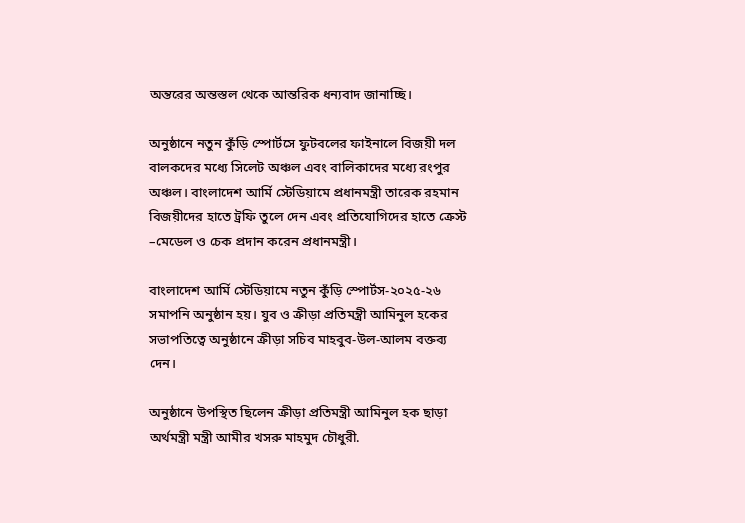অন্তরের অন্তস্তল থেকে আন্তরিক ধন্যবাদ জানাচ্ছি।

অনুষ্ঠানে নতুন কুঁড়ি স্পোর্টসে ফুটবলের ফাইনালে বিজয়ী দল বালকদের মধ্যে সিলেট অঞ্চল এবং বালিকাদের মধ্যে রংপুর অঞ্চল। বাংলাদেশ আর্মি স্টেডিয়ামে প্রধানমন্ত্রী তারেক রহমান বিজয়ীদের হাতে ট্রফি তুলে দেন এবং প্রতিযোগিদের হাতে ক্রেস্ট –মেডেল ও চেক প্রদান করেন প্রধানমন্ত্রী।

বাংলাদেশ আর্মি স্টেডিয়ামে নতুন কুঁড়ি স্পোর্টস-২০২৫-২৬ সমাপনি অনুষ্ঠান হয়। যুব ও ক্রীড়া প্রতিমন্ত্রী আমিনুল হকের সভাপতিত্বে অনুষ্ঠানে ক্রীড়া সচিব মাহবুব-উল-আলম বক্তব্য দেন।

অনুষ্ঠানে উপস্থিত ছিলেন ক্রীড়া প্রতিমন্ত্রী আমিনুল হক ছাড়া অর্থমন্ত্রী মন্ত্রী আমীর খসরু মাহমুদ চৌধুরী.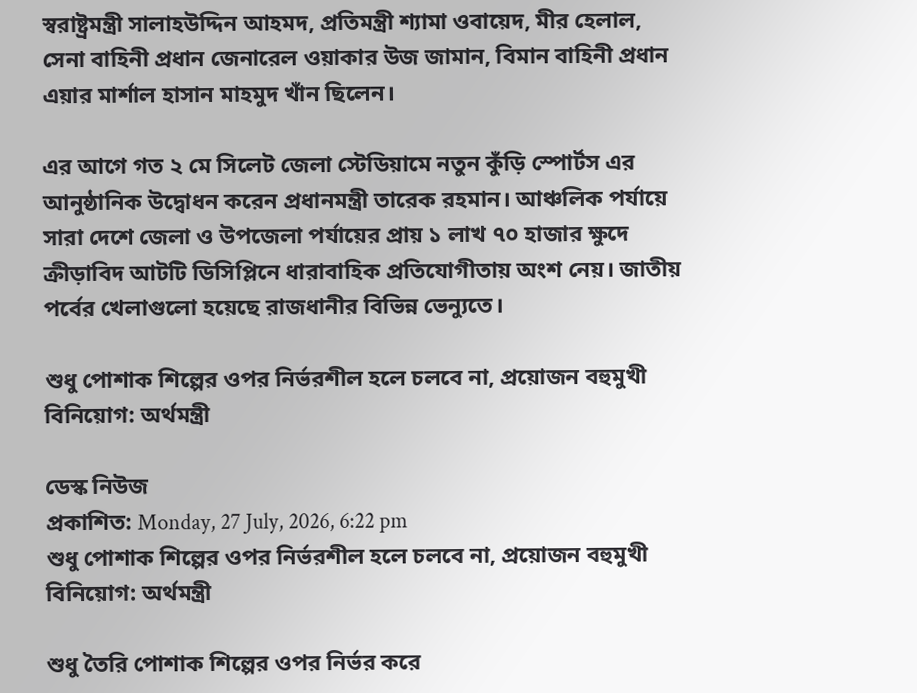স্বরাষ্ট্রমন্ত্রী সালাহউদ্দিন আহমদ, প্রতিমন্ত্রী শ্যামা ওবায়েদ, মীর হেলাল, সেনা বাহিনী প্রধান জেনারেল ওয়াকার উজ জামান, বিমান বাহিনী প্রধান এয়ার মার্শাল হাসান মাহমুদ খাঁন ছিলেন।

এর আগে গত ২ মে সিলেট জেলা স্টেডিয়ামে নতুন কুঁড়ি স্পোর্টস এর আনুষ্ঠানিক উদ্বোধন করেন প্রধানমন্ত্রী তারেক রহমান। আঞ্চলিক পর্যায়ে সারা দেশে জেলা ও উপজেলা পর্যায়ের প্রায় ১ লাখ ৭০ হাজার ক্ষুদে ক্রীড়াবিদ আটটি ডিসিপ্লিনে ধারাবাহিক প্রতিযোগীতায় অংশ নেয়। জাতীয় পর্বের খেলাগুলো হয়েছে রাজধানীর বিভিন্ন ভেন্যুতে।

শুধু পোশাক শিল্পের ওপর নির্ভরশীল হলে চলবে না, প্রয়োজন বহুমুখী বিনিয়োগ: অর্থমন্ত্রী

ডেস্ক নিউজ
প্রকাশিত: Monday, 27 July, 2026, 6:22 pm
শুধু পোশাক শিল্পের ওপর নির্ভরশীল হলে চলবে না, প্রয়োজন বহুমুখী বিনিয়োগ: অর্থমন্ত্রী

শুধু তৈরি পোশাক শিল্পের ওপর নির্ভর করে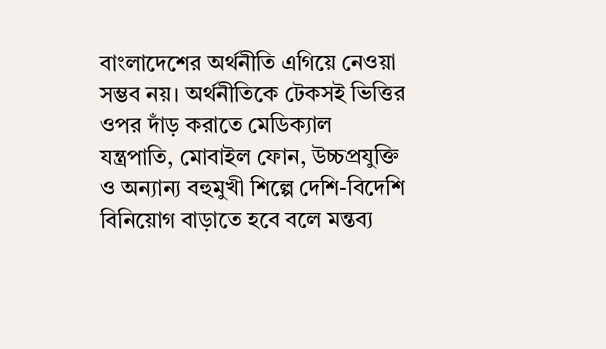বাংলাদেশের অর্থনীতি এগিয়ে নেওয়া সম্ভব নয়। অর্থনীতিকে টেকসই ভিত্তির ওপর দাঁড় করাতে মেডিক্যাল যন্ত্রপাতি, মোবাইল ফোন, উচ্চপ্রযুক্তি ও অন্যান্য বহুমুখী শিল্পে দেশি-বিদেশি বিনিয়োগ বাড়াতে হবে বলে মন্তব্য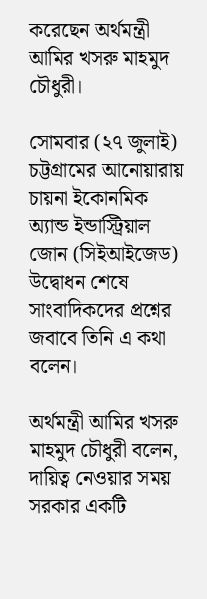করেছেন অর্থমন্ত্রী আমির খসরু মাহমুদ চৌধুরী।

সোমবার (২৭ জুলাই) চট্টগ্রামের আনোয়ারায় চায়না ইকোনমিক অ্যান্ড ইন্ডাস্ট্রিয়াল জোন (সিইআইজেড) উদ্বোধন শেষে সাংবাদিকদের প্রশ্নের জবাবে তিনি এ কথা বলেন।

অর্থমন্ত্রী আমির খসরু মাহমুদ চৌধুরী বলেন, দায়িত্ব নেওয়ার সময় সরকার একটি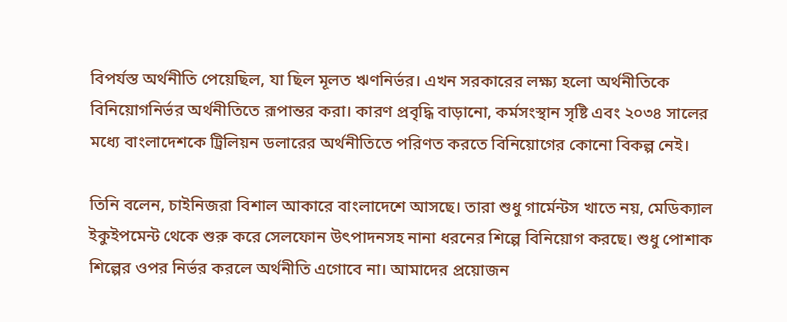বিপর্যস্ত অর্থনীতি পেয়েছিল, যা ছিল মূলত ঋণনির্ভর। এখন সরকারের লক্ষ্য হলো অর্থনীতিকে বিনিয়োগনির্ভর অর্থনীতিতে রূপান্তর করা। কারণ প্রবৃদ্ধি বাড়ানো, কর্মসংস্থান সৃষ্টি এবং ২০৩৪ সালের মধ্যে বাংলাদেশকে ট্রিলিয়ন ডলারের অর্থনীতিতে পরিণত করতে বিনিয়োগের কোনো বিকল্প নেই।

তিনি বলেন, চাইনিজরা বিশাল আকারে বাংলাদেশে আসছে। তারা শুধু গার্মেন্টস খাতে নয়, মেডিক্যাল ইকুইপমেন্ট থেকে শুরু করে সেলফোন উৎপাদনসহ নানা ধরনের শিল্পে বিনিয়োগ করছে। শুধু পোশাক শিল্পের ওপর নির্ভর করলে অর্থনীতি এগোবে না। আমাদের প্রয়োজন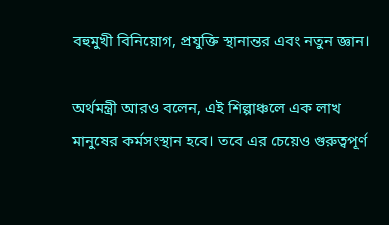বহুমুখী বিনিয়োগ, প্রযুক্তি স্থানান্তর এবং নতুন জ্ঞান।

অর্থমন্ত্রী আরও বলেন, এই শিল্পাঞ্চলে এক লাখ মানুষের কর্মসংস্থান হবে। তবে এর চেয়েও গুরুত্বপূর্ণ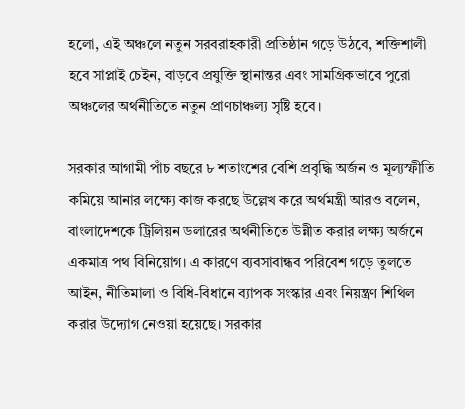হলো, এই অঞ্চলে নতুন সরবরাহকারী প্রতিষ্ঠান গড়ে উঠবে, শক্তিশালী হবে সাপ্লাই চেইন, বাড়বে প্রযুক্তি স্থানান্তর এবং সামগ্রিকভাবে পুরো অঞ্চলের অর্থনীতিতে নতুন প্রাণচাঞ্চল্য সৃষ্টি হবে।

সরকার আগামী পাঁচ বছরে ৮ শতাংশের বেশি প্রবৃদ্ধি অর্জন ও মূল্যস্ফীতি কমিয়ে আনার লক্ষ্যে কাজ করছে উল্লেখ করে অর্থমন্ত্রী আরও বলেন, বাংলাদেশকে ট্রিলিয়ন ডলারের অর্থনীতিতে উন্নীত করার লক্ষ্য অর্জনে একমাত্র পথ বিনিয়োগ। এ কারণে ব্যবসাবান্ধব পরিবেশ গড়ে তুলতে আইন, নীতিমালা ও বিধি-বিধানে ব্যাপক সংস্কার এবং নিয়ন্ত্রণ শিথিল করার উদ্যোগ নেওয়া হয়েছে। সরকার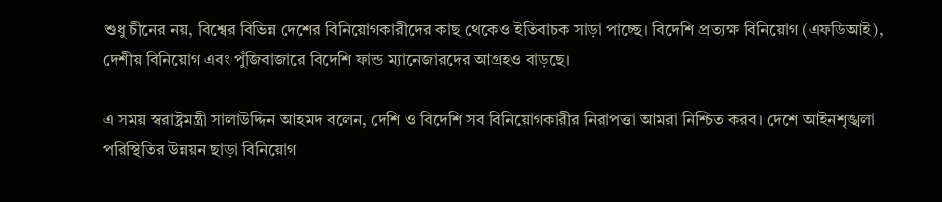শুধু চীনের নয়, বিশ্বের বিভিন্ন দেশের বিনিয়োগকারীদের কাছ থেকেও ইতিবাচক সাড়া পাচ্ছে। বিদেশি প্রত্যক্ষ বিনিয়োগ (এফডিআই), দেশীয় বিনিয়োগ এবং পুঁজিবাজারে বিদেশি ফান্ড ম্যানেজারদের আগ্রহও বাড়ছে।

এ সময় স্বরাষ্ট্রমন্ত্রী সালাউদ্দিন আহমদ বলেন, দেশি ও বিদেশি সব বিনিয়োগকারীর নিরাপত্তা আমরা নিশ্চিত করব। দেশে আইনশৃঙ্খলা পরিস্থিতির উন্নয়ন ছাড়া বিনিয়োগ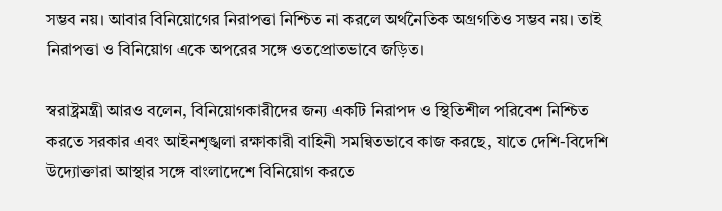সম্ভব নয়। আবার বিনিয়োগের নিরাপত্তা নিশ্চিত না করলে অর্থনৈতিক অগ্রগতিও সম্ভব নয়। তাই নিরাপত্তা ও বিনিয়োগ একে অপরের সঙ্গে ওতপ্রোতভাবে জড়িত।

স্বরাষ্ট্রমন্ত্রী আরও বলেন, বিনিয়োগকারীদের জন্য একটি নিরাপদ ও স্থিতিশীল পরিবেশ নিশ্চিত করতে সরকার এবং আইনশৃঙ্খলা রক্ষাকারী বাহিনী সমন্বিতভাবে কাজ করছে, যাতে দেশি-বিদেশি উদ্যোক্তারা আস্থার সঙ্গে বাংলাদেশে বিনিয়োগ করতে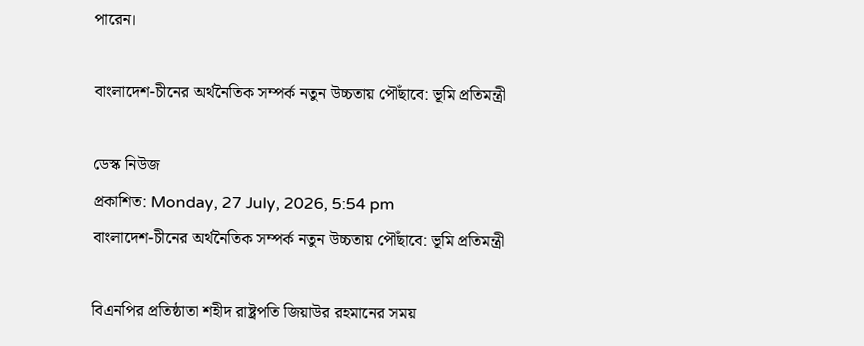পারেন।

বাংলাদেশ-চীনের অর্থনৈতিক সম্পর্ক নতুন উচ্চতায় পৌঁছাবে: ভূমি প্রতিমন্ত্রী

ডেস্ক নিউজ
প্রকাশিত: Monday, 27 July, 2026, 5:54 pm
বাংলাদেশ-চীনের অর্থনৈতিক সম্পর্ক নতুন উচ্চতায় পৌঁছাবে: ভূমি প্রতিমন্ত্রী

বিএনপির প্রতিষ্ঠাতা শহীদ রাষ্ট্রপতি জিয়াউর রহমানের সময়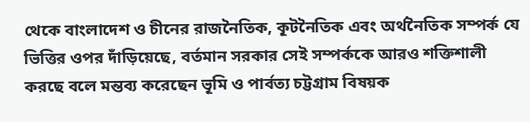থেকে বাংলাদেশ ও চীনের রাজনৈতিক, কূটনৈতিক এবং অর্থনৈতিক সম্পর্ক যে ভিত্তির ওপর দাঁড়িয়েছে, বর্তমান সরকার সেই সম্পর্ককে আরও শক্তিশালী করছে বলে মন্তব্য করেছেন ভূমি ও পার্বত্য চট্টগ্রাম বিষয়ক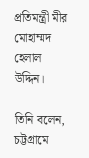প্রতিমন্ত্রী মীর মোহাম্মদ হেলাল উদ্দিন।

তিনি বলেন, চট্টগ্রামে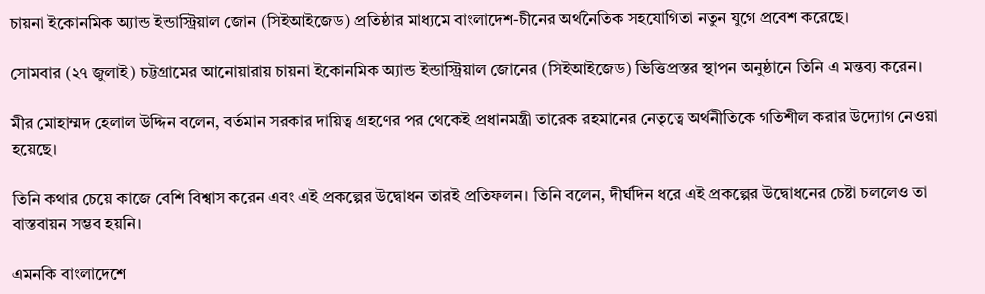চায়না ইকোনমিক অ্যান্ড ইন্ডাস্ট্রিয়াল জোন (সিইআইজেড) প্রতিষ্ঠার মাধ্যমে বাংলাদেশ-চীনের অর্থনৈতিক সহযোগিতা নতুন যুগে প্রবেশ করেছে।

সোমবার (২৭ জুলাই) চট্টগ্রামের আনোয়ারায় চায়না ইকোনমিক অ্যান্ড ইন্ডাস্ট্রিয়াল জোনের (সিইআইজেড) ভিত্তিপ্রস্তর স্থাপন অনুষ্ঠানে তিনি এ মন্তব্য করেন।

মীর মোহাম্মদ হেলাল উদ্দিন বলেন, বর্তমান সরকার দায়িত্ব গ্রহণের পর থেকেই প্রধানমন্ত্রী তারেক রহমানের নেতৃত্বে অর্থনীতিকে গতিশীল করার উদ্যোগ নেওয়া হয়েছে।

তিনি কথার চেয়ে কাজে বেশি বিশ্বাস করেন এবং এই প্রকল্পের উদ্বোধন তারই প্রতিফলন। তিনি বলেন, দীর্ঘদিন ধরে এই প্রকল্পের উদ্বোধনের চেষ্টা চললেও তা বাস্তবায়ন সম্ভব হয়নি।

এমনকি বাংলাদেশে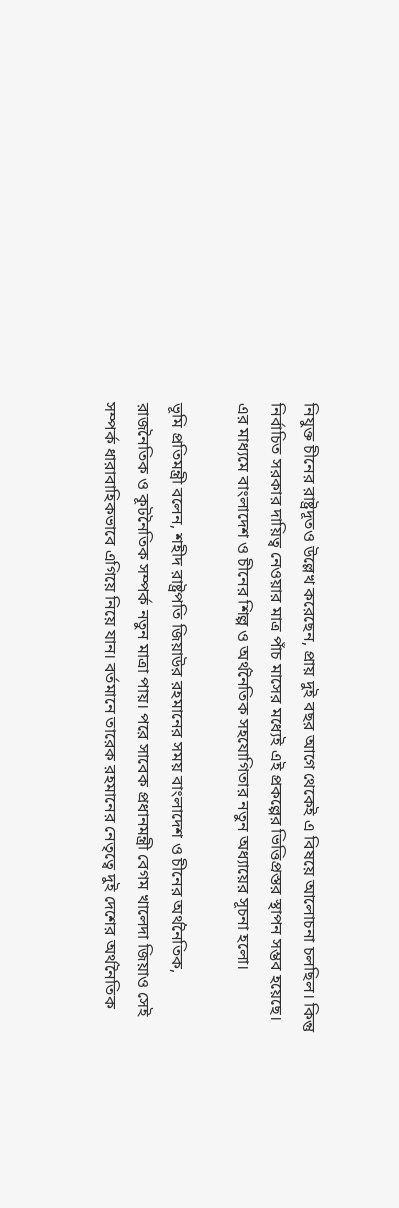নিযুক্ত চীনের রাষ্ট্রদূতও উল্লেখ করেছেন, প্রায় দুই বছর আগে থেকেই এ বিষয়ে আলোচনা চলছিল। কিন্তু নির্বাচিত সরকার দায়িত্ব নেওয়ার মাত্র পাঁচ মাসের মধ্যেই এই প্রকল্পের ভিত্তিপ্রস্তর স্থাপন সম্ভব হয়েছে। এর মাধ্যমে বাংলাদেশ ও চীনের শিল্প ও অর্থনৈতিক সহযোগিতার নতুন অধ্যায়ের সূচনা হলো।

ভূমি প্রতিমন্ত্রী বলেন, শহীদ রাষ্ট্রপতি জিয়াউর রহমানের সময় বাংলাদেশ ও চীনের অর্থনৈতিক, রাজনৈতিক ও কূটনৈতিক সম্পর্ক নতুন মাত্রা পায়। পরে সাবেক প্রধানমন্ত্রী বেগম খালেদা জিয়াও সেই সম্পর্ক ধারাবাহিকভাবে এগিয়ে নিয়ে যান। বর্তমানে তারেক রহমানের নেতৃত্বে দুই দেশের অর্থনৈতিক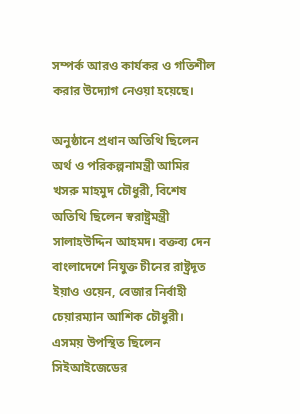সম্পর্ক আরও কার্যকর ও গতিশীল করার উদ্যোগ নেওয়া হয়েছে।

অনুষ্ঠানে প্রধান অতিথি ছিলেন অর্থ ও পরিকল্পনামন্ত্রী আমির খসরু মাহমুদ চৌধুরী, বিশেষ অতিথি ছিলেন স্বরাষ্ট্রমন্ত্রী সালাহউদ্দিন আহমদ। বক্তব্য দেন বাংলাদেশে নিযুক্ত চীনের রাষ্ট্রদূত ইয়াও ওয়েন, বেজার নির্বাহী চেয়ারম্যান আশিক চৌধুরী। এসময় উপস্থিত ছিলেন সিইআইজেডের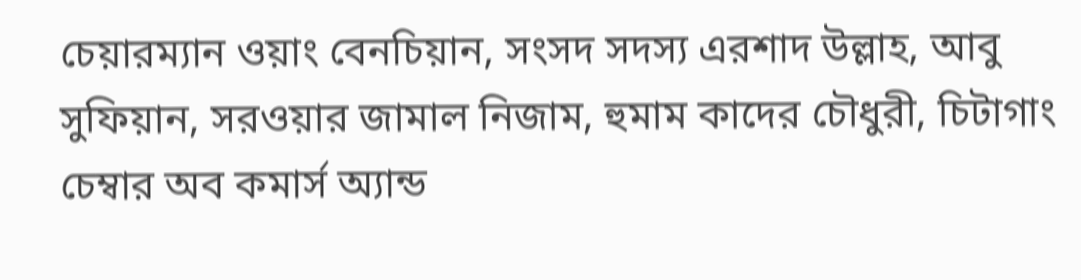চেয়ারম্যান ওয়াং বেনচিয়ান, সংসদ সদস্য এরশাদ উল্লাহ, আবু সুফিয়ান, সরওয়ার জামাল নিজাম, হুমাম কাদের চৌধুরী, চিটাগাং চেম্বার অব কমার্স অ্যান্ড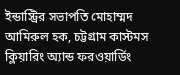ইন্ডাস্ট্রির সভাপতি মোহাম্মদ আমিরুল হক, চট্টগ্রাম কাস্টমস ক্লিয়ারিং অ্যান্ড ফরওয়ার্ডিং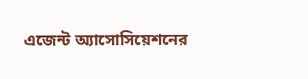এজেন্ট অ্যাসোসিয়েশনের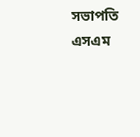সভাপতি এসএম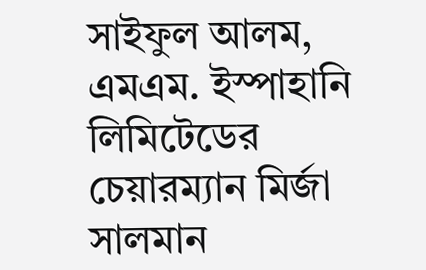সাইফুল আলম, এমএম. ইস্পাহানি লিমিটেডের চেয়ারম্যান মির্জা সালমান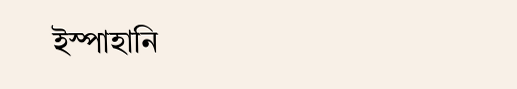ইস্পাহানি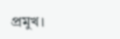প্রমুখ।